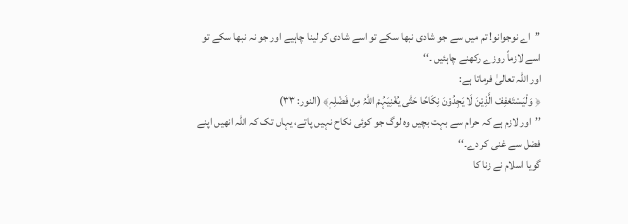’’اے نوجوانو! تم میں سے جو شادی نبھا سکے تو اسے شادی کر لینا چاہیے اور جو نہ نبھا سکے تو اسے لازماً روزے رکھنے چاہئیں ۔‘‘
اور اللہ تعالیٰ فرماتا ہے:
﴿ وَلْیَسْتَعْفِفْ الَّذِیْنَ لَا یَجِدُوْنَ نِکَاحًا حَتّٰی یُغْنِیَہُمْ اللّٰہُ مِنْ فَضْلِہٖ﴾ (النور: ۳۳)
’’اور لازم ہے کہ حرام سے بہت بچیں وہ لوگ جو کوئی نکاح نہیں پاتے، یہاں تک کہ اللہ انھیں اپنے فضل سے غنی کر دے۔‘‘
گویا اسلام نے زنا کا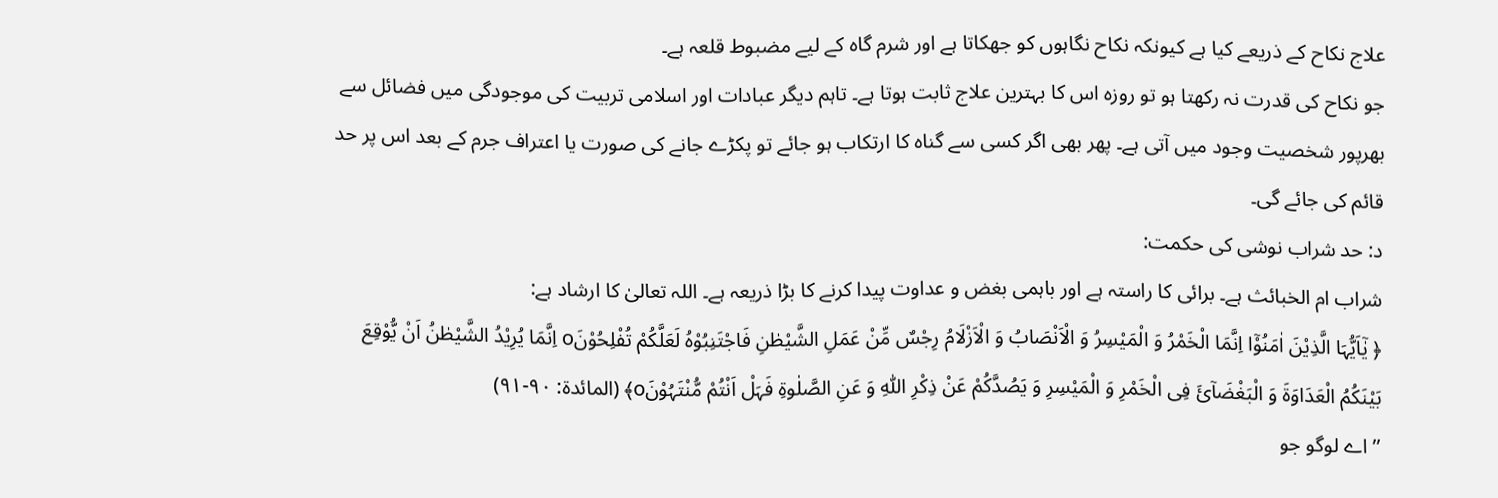علاج نکاح کے ذریعے کیا ہے کیونکہ نکاح نگاہوں کو جھکاتا ہے اور شرم گاہ کے لیے مضبوط قلعہ ہے۔
جو نکاح کی قدرت نہ رکھتا ہو تو روزہ اس کا بہترین علاج ثابت ہوتا ہے۔ تاہم دیگر عبادات اور اسلامی تربیت کی موجودگی میں فضائل سے بھرپور شخصیت وجود میں آتی ہے۔ پھر بھی اگر کسی سے گناہ کا ارتکاب ہو جائے تو پکڑے جانے کی صورت یا اعتراف جرم کے بعد اس پر حد قائم کی جائے گی۔
د: حد شراب نوشی کی حکمت:
شراب ام الخبائث ہے۔ برائی کا راستہ ہے اور باہمی بغض و عداوت پیدا کرنے کا بڑا ذریعہ ہے۔ اللہ تعالیٰ کا ارشاد ہے:
﴿ یٰٓاَیُّہَا الَّذِیْنَ اٰمَنُوْٓا اِنَّمَا الْخَمْرُ وَ الْمَیْسِرُ وَ الْاَنْصَابُ وَ الْاَزْلَامُ رِجْسٌ مِّنْ عَمَلِ الشَّیْطٰنِ فَاجْتَنِبُوْہُ لَعَلَّکُمْ تُفْلِحُوْنَo اِنَّمَا یُرِیْدُ الشَّیْطٰنُ اَنْ یُّوْقِعَ بَیْنَکُمُ الْعَدَاوَۃَ وَ الْبَغْضَآئَ فِی الْخَمْرِ وَ الْمَیْسِرِ وَ یَصُدَّکُمْ عَنْ ذِکْرِ اللّٰہِ وَ عَنِ الصَّلٰوۃِ فَہَلْ اَنْتُمْ مُّنْتَہُوْنَo﴾ (المائدۃ: ۹۰-۹۱)
’’اے لوگو جو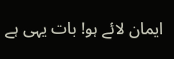ایمان لائے ہو! بات یہی ہے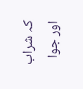کہ شراب اور جوا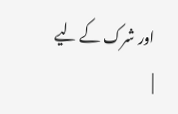اور شرک کے لیے
|